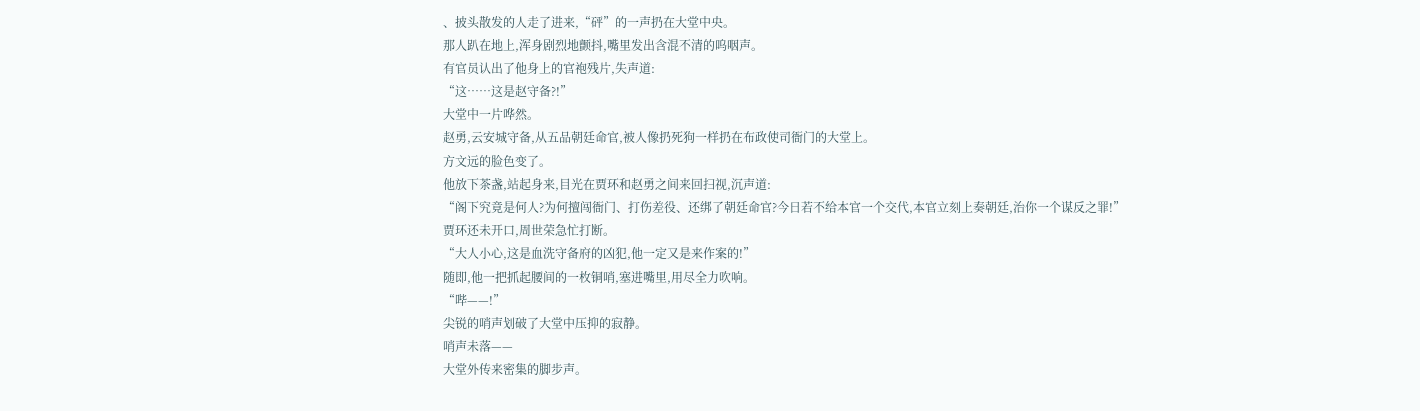、披头散发的人走了进来,“砰”的一声扔在大堂中央。
那人趴在地上,浑身剧烈地颤抖,嘴里发出含混不清的呜咽声。
有官员认出了他身上的官袍残片,失声道:
“这……这是赵守备?!”
大堂中一片哗然。
赵勇,云安城守备,从五品朝廷命官,被人像扔死狗一样扔在布政使司衙门的大堂上。
方文远的脸色变了。
他放下茶盏,站起身来,目光在贾环和赵勇之间来回扫视,沉声道:
“阁下究竟是何人?为何擅闯衙门、打伤差役、还绑了朝廷命官?今日若不给本官一个交代,本官立刻上奏朝廷,治你一个谋反之罪!”
贾环还未开口,周世荣急忙打断。
“大人小心,这是血洗守备府的凶犯,他一定又是来作案的!”
随即,他一把抓起腰间的一枚铜哨,塞进嘴里,用尽全力吹响。
“哔——!”
尖锐的哨声划破了大堂中压抑的寂静。
哨声未落——
大堂外传来密集的脚步声。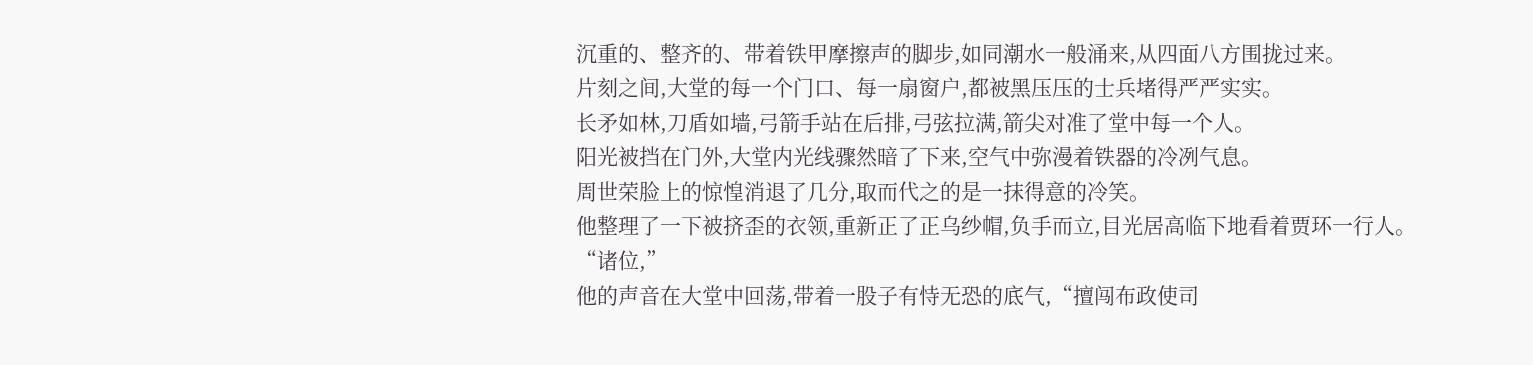沉重的、整齐的、带着铁甲摩擦声的脚步,如同潮水一般涌来,从四面八方围拢过来。
片刻之间,大堂的每一个门口、每一扇窗户,都被黑压压的士兵堵得严严实实。
长矛如林,刀盾如墙,弓箭手站在后排,弓弦拉满,箭尖对准了堂中每一个人。
阳光被挡在门外,大堂内光线骤然暗了下来,空气中弥漫着铁器的冷冽气息。
周世荣脸上的惊惶消退了几分,取而代之的是一抹得意的冷笑。
他整理了一下被挤歪的衣领,重新正了正乌纱帽,负手而立,目光居高临下地看着贾环一行人。
“诸位,”
他的声音在大堂中回荡,带着一股子有恃无恐的底气,“擅闯布政使司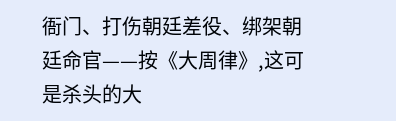衙门、打伤朝廷差役、绑架朝廷命官——按《大周律》,这可是杀头的大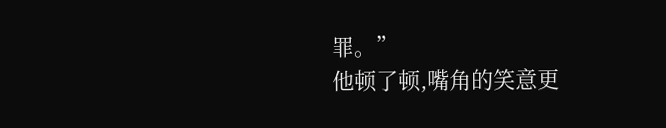罪。”
他顿了顿,嘴角的笑意更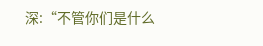深:“不管你们是什么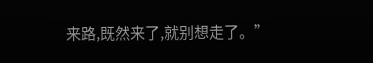来路,既然来了,就别想走了。”